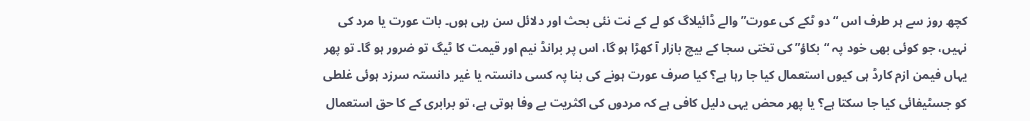کچھ روز سے ہر طرف اس “دو ٹکے کی عورت” والے ڈائیلاگ کو لے کے نت نئی بحث اور دلائل سن رہی ہوں۔ بات عورت یا مرد کی نہیں، جو کوئی بھی خود پہ “بکاؤ” کی تختی سجا کے بیچ بازار آ کھڑا ہو گا، اس پر برانڈ نیم اور قیمت کا ٹیگ تو ضرور ہو گا۔ تو پھر یہاں فیمن ازم کارڈ ہی کیوں استعمال کیا جا رہا ہے؟ کیا صرف عورت ہونے کی بنا پہ کسی دانستہ یا غیر دانستہ سرزد ہوئی غلطی کو جسٹیفائی کیا جا سکتا ہے؟ یا پھر محض یہی دلیل کافی ہے کہ مردوں کی اکثریت بے وفا ہوتی ہے، تو برابری کے کا حق استعمال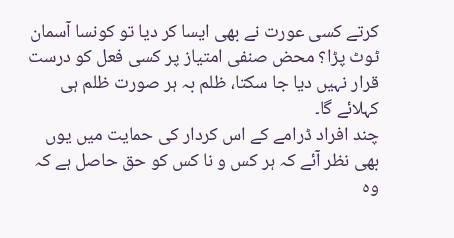کرتے کسی عورت نے بھی ایسا کر دیا تو کونسا آسمان ٹوٹ پڑا؟ محض صنفی امتیاز پر کسی فعل کو درست قرار نہیں دیا جا سکتا، ظلم بہ ہر صورت ظلم ہی کہلائے گا۔
چند افراد ڈرامے کے اس کردار کی حمایت میں یوں بھی نظر آئے کہ ہر کس و نا کس کو حق حاصل ہے کہ وہ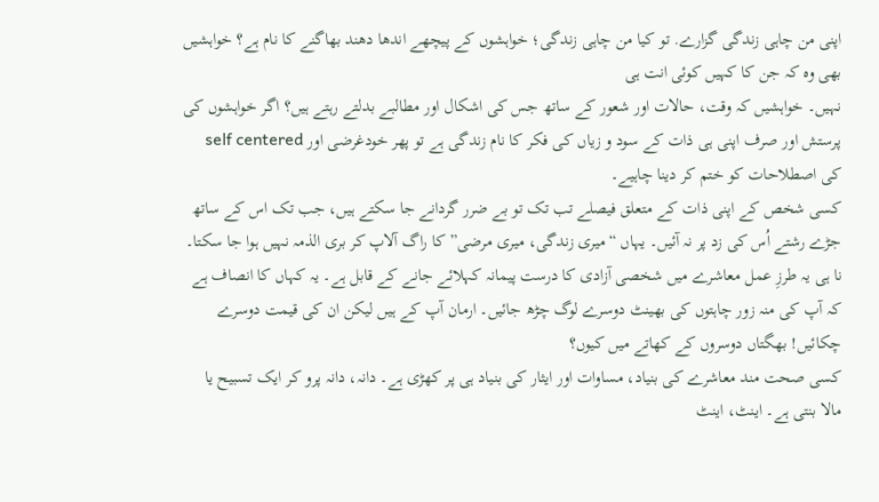اپنی من چاہی زندگی گزارے. تو کیا من چاہی زندگی؛ خواہشوں کے پیچھے اندھا دھند بھاگنے کا نام ہے؟ خواہشیں بھی وہ کہ جن کا کہیں کوئی انت ہی
نہیں۔ خواہشیں کہ وقت، حالات اور شعور کے ساتھ جس کی اشکال اور مطالبے بدلتے رہتے ہیں؟ اگر خواہشوں کی پرستش اور صرف اپنی ہی ذات کے سود و زیاں کی فکر کا نام زندگی ہے تو پھر خودغرضی اور self centered کی اصطلاحات کو ختم کر دینا چاہیے۔
کسی شخص کے اپنی ذات کے متعلق فیصلے تب تک تو بے ضرر گردانے جا سکتے ہیں، جب تک اس کے ساتھ جڑے رشتے اُس کی زد پر نہ آئیں۔ یہاں “میری زندگی، میری مرضی” کا راگ آلاپ کر بری الذمہ نہیں ہوا جا سکتا۔ نا ہی یہ طرزِ عمل معاشرے میں شخصی آزادی کا درست پیمانہ کہلائے جانے کے قابل ہے۔ یہ کہاں کا انصاف ہے کہ آپ کی منہ زور چاہتوں کی بھینٹ دوسرے لوگ چڑھ جائیں۔ ارمان آپ کے ہیں لیکن ان کی قیمت دوسرے چکائیں! بھگتاں دوسروں کے کھاتے میں کیوں؟
کسی صحت مند معاشرے کی بنیاد، مساوات اور ایثار کی بنیاد ہی پر کھڑی ہے۔ دانہ، دانہ پرو کر ایک تسبیح یا مالا بنتی ہے۔ اینٹ، اینٹ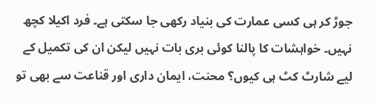جوڑ کر ہی کسی عمارت کی بنیاد رکھی جا سکتی ہے۔ فرد اکیلا کچھ نہیں۔ خواہشات کا پالنا کوئی بری بات نہیں لیکن ان کی تکمیل کے لیے شارٹ کٹ ہی کیوں؟ محنت، ایمان داری اور قناعت سے بھی تو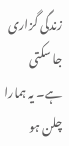زندگی گزاری جا سکتی ہے۔ یہ ہمارا چلن ہو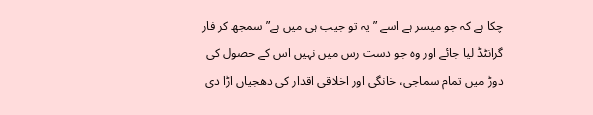چکا ہے کہ جو میسر ہے اسے ” یہ تو جیب ہی میں ہے” سمجھ کر فار گرانٹڈ لیا جائے اور وہ جو دست رس میں نہیں اس کے حصول کی دوڑ میں تمام سماجی، خانگی اور اخلاقی اقدار کی دھجیاں اڑا دی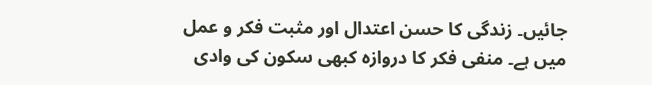جائیں۔ زندگی کا حسن اعتدال اور مثبت فکر و عمل میں ہے۔ منفی فکر کا دروازہ کبھی سکون کی وادی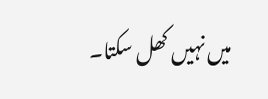میں نہیں کھل سکتا۔